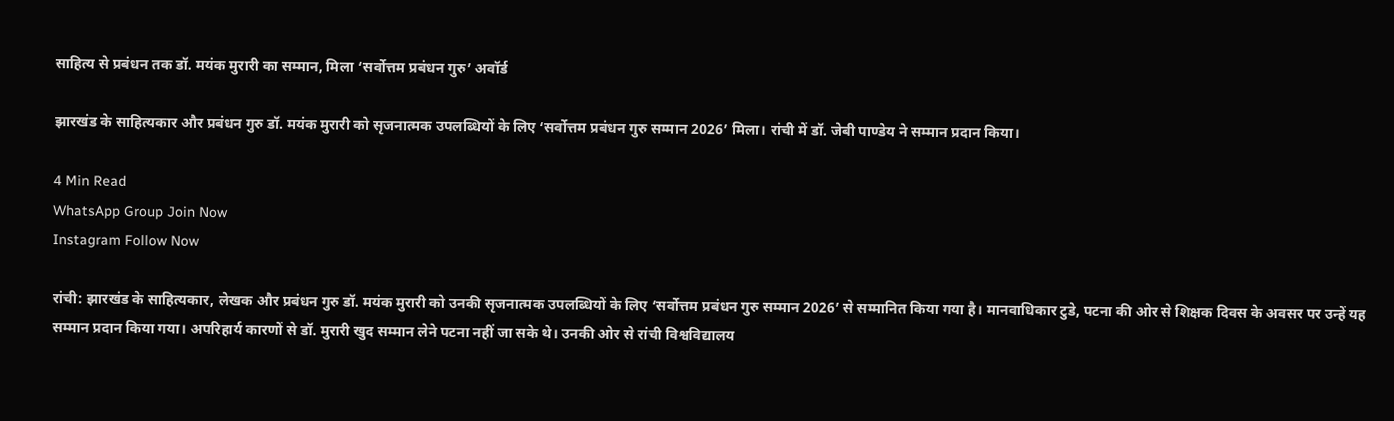साहित्य से प्रबंधन तक डॉ. मयंक मुरारी का सम्मान, मिला ‘सर्वोत्तम प्रबंधन गुरु’ अवॉर्ड

झारखंड के साहित्यकार और प्रबंधन गुरु डॉ. मयंक मुरारी को सृजनात्मक उपलब्धियों के लिए ‘सर्वोत्तम प्रबंधन गुरु सम्मान 2026’ मिला। रांची में डॉ. जेबी पाण्डेय ने सम्मान प्रदान किया।

4 Min Read
WhatsApp Group Join Now
Instagram Follow Now

रांची: झारखंड के साहित्यकार, लेखक और प्रबंधन गुरु डॉ. मयंक मुरारी को उनकी सृजनात्मक उपलब्धियों के लिए ‘सर्वोत्तम प्रबंधन गुरु सम्मान 2026’ से सम्मानित किया गया है। मानवाधिकार टुडे, पटना की ओर से शिक्षक दिवस के अवसर पर उन्हें यह सम्मान प्रदान किया गया। अपरिहार्य कारणों से डॉ. मुरारी खुद सम्मान लेने पटना नहीं जा सके थे। उनकी ओर से रांची विश्वविद्यालय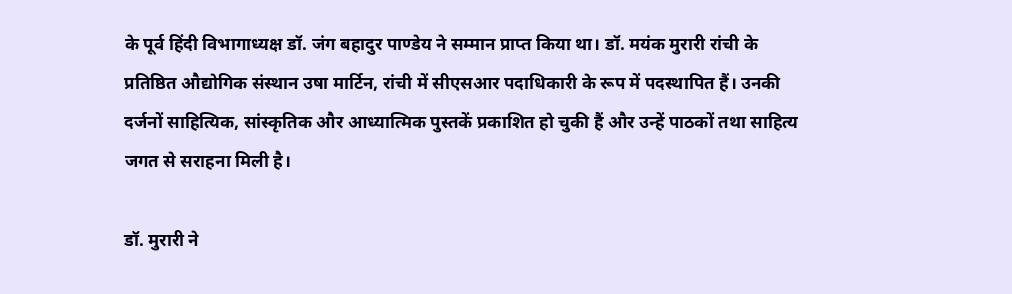के पूर्व हिंदी विभागाध्यक्ष डॉ. जंग बहादुर पाण्डेय ने सम्मान प्राप्त किया था। डॉ. मयंक मुरारी रांची के प्रतिष्ठित औद्योगिक संस्थान उषा मार्टिन, रांची में सीएसआर पदाधिकारी के रूप में पदस्थापित हैं। उनकी दर्जनों साहित्यिक, सांस्कृतिक और आध्यात्मिक पुस्तकें प्रकाशित हो चुकी हैं और उन्हें पाठकों तथा साहित्य जगत से सराहना मिली है।

डॉ. मुरारी ने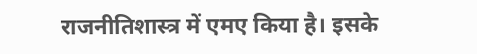राजनीतिशास्त्र में एमए किया है। इसके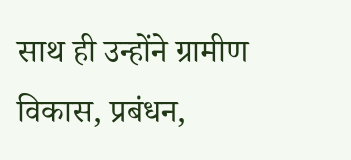साथ ही उन्होंने ग्रामीण विकास, प्रबंधन,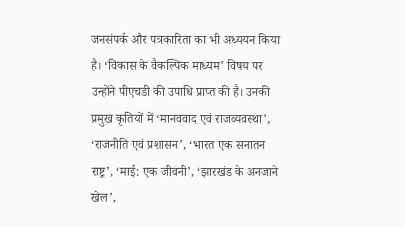जनसंपर्क और पत्रकारिता का भी अध्ययन किया है। ‘विकास के वैकल्पिक माध्यम’ विषय पर उन्होंने पीएचडी की उपाधि प्राप्त की है। उनकी प्रमुख कृतियों में ‘मानववाद एवं राजव्यवस्था’, ‘राजनीति एवं प्रशासन’, ‘भारत एक सनातन राष्ट्र’, ‘माई: एक जीवनी’, ‘झारखंड के अनजाने खेल’,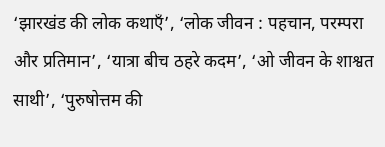‘झारखंड की लोक कथाएँ’, ‘लोक जीवन : पहचान, परम्परा और प्रतिमान’, ‘यात्रा बीच ठहरे कदम’, ‘ओ जीवन के शाश्वत साथी’, ‘पुरुषोत्तम की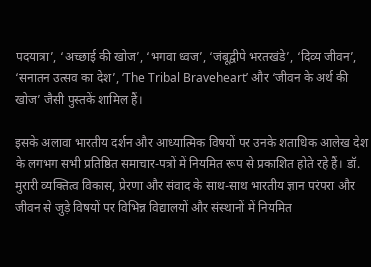पदयात्रा’, ‘अच्छाई की खोज’, ‘भगवा ध्वज’, ‘जंबूद्वीपे भरतखंडे’, ‘दिव्य जीवन’, ‘सनातन उत्सव का देश’, ‘The Tribal Braveheart’ और ‘जीवन के अर्थ की खोज’ जैसी पुस्तकें शामिल हैं।

इसके अलावा भारतीय दर्शन और आध्यात्मिक विषयों पर उनके शताधिक आलेख देश के लगभग सभी प्रतिष्ठित समाचार-पत्रों में नियमित रूप से प्रकाशित होते रहे हैं। डॉ. मुरारी व्यक्तित्व विकास, प्रेरणा और संवाद के साथ-साथ भारतीय ज्ञान परंपरा और जीवन से जुड़े विषयों पर विभिन्न विद्यालयों और संस्थानों में नियमित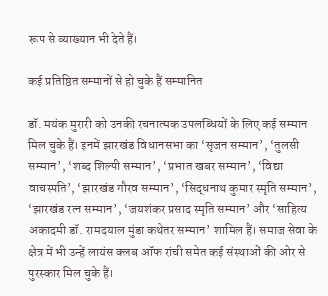रूप से व्याख्यान भी देते हैं।

कई प्रतिष्ठित सम्मानों से हो चुके हैं सम्मानित

डॉ. मयंक मुरारी को उनकी रचनात्मक उपलब्धियों के लिए कई सम्मान मिल चुके हैं। इनमें झारखंड विधानसभा का ‘सृजन सम्मान’, ‘तुलसी सम्मान’, ‘शब्द शिल्पी सम्मान’, ‘प्रभात खबर सम्मान’, ‘विद्या वाचस्पति’, ‘झारखंड गौरव सम्मान’, ‘सिद्धनाथ कुमार स्मृति सम्मान’, ‘झारखंड रत्न सम्मान’, ‘जयशंकर प्रसाद स्मृति सम्मान’ और ‘साहित्य अकादमी डॉ. रामदयाल मुंडा कथेतर सम्मान’ शामिल हैं। समाज सेवा के क्षेत्र में भी उन्हें लायंस क्लब ऑफ रांची समेत कई संस्थाओं की ओर से पुरस्कार मिल चुके हैं।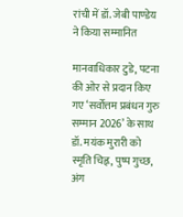रांची में डॉ. जेबी पाण्डेय ने किया सम्मानित

मानवाधिकार टुडे, पटना की ओर से प्रदान किए गए ‘सर्वोत्तम प्रबंधन गुरु सम्मान 2026’ के साथ डॉ. मयंक मुरारी को स्मृति चिह्न, पुष्प गुच्छ, अंग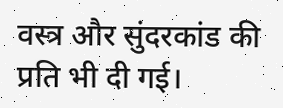वस्त्र और सुंदरकांड की प्रति भी दी गई।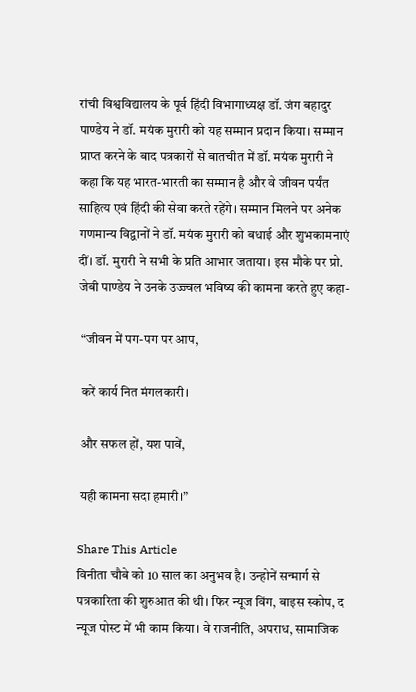रांची विश्वविद्यालय के पूर्व हिंदी विभागाध्यक्ष डॉ. जंग बहादुर पाण्डेय ने डॉ. मयंक मुरारी को यह सम्मान प्रदान किया। सम्मान प्राप्त करने के बाद पत्रकारों से बातचीत में डॉ. मयंक मुरारी ने कहा कि यह भारत-भारती का सम्मान है और वे जीवन पर्यंत साहित्य एवं हिंदी की सेवा करते रहेंगे। सम्मान मिलने पर अनेक गणमान्य विद्वानों ने डॉ. मयंक मुरारी को बधाई और शुभकामनाएं दीं। डॉ. मुरारी ने सभी के प्रति आभार जताया। इस मौके पर प्रो. जेबी पाण्डेय ने उनके उज्ज्वल भविष्य की कामना करते हुए कहा-

 “जीवन में पग-पग पर आप,

 करें कार्य नित मंगलकारी।

 और सफल हों, यश पावें,

 यही कामना सदा हमारी।”

Share This Article
विनीता चौबे को 10 साल का अनुभव है। उन्होनें सन्मार्ग से पत्रकारिता की शुरुआत की थी। फिर न्यूज विंग, बाइस स्कोप, द न्यूज पोस्ट में भी काम किया। वे राजनीति, अपराध, सामाजिक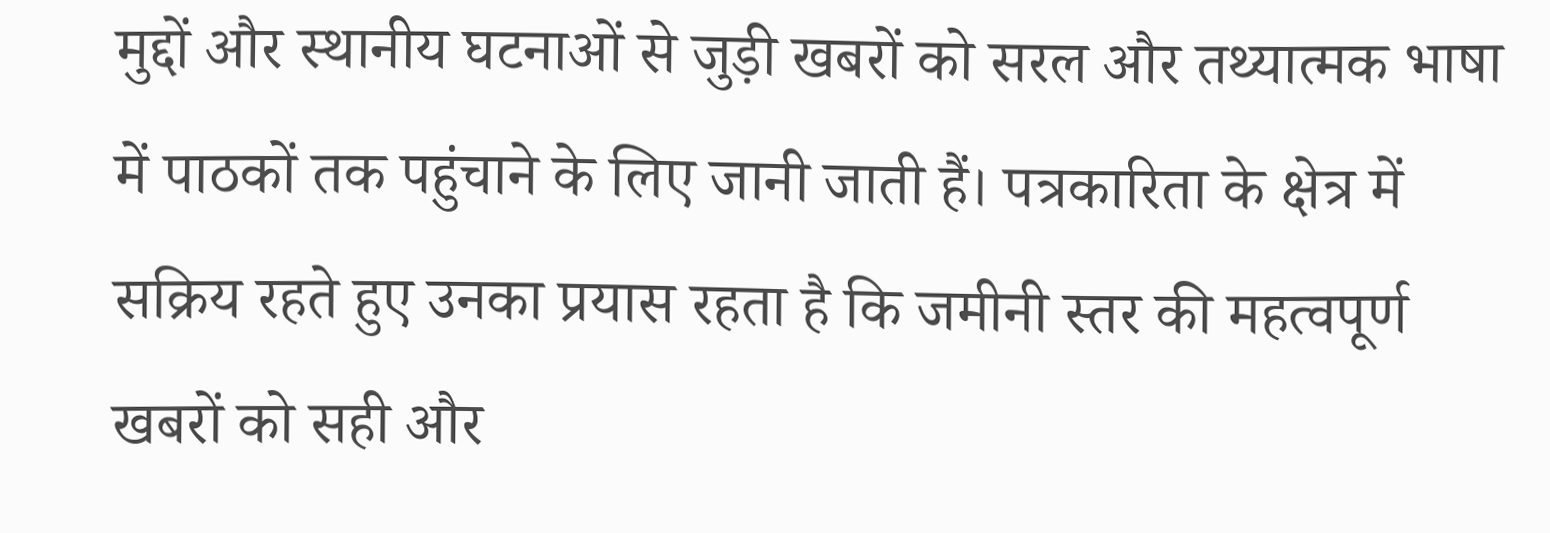मुद्दों और स्थानीय घटनाओं से जुड़ी खबरों को सरल और तथ्यात्मक भाषा में पाठकों तक पहुंचाने के लिए जानी जाती हैं। पत्रकारिता के क्षेत्र में सक्रिय रहते हुए उनका प्रयास रहता है कि जमीनी स्तर की महत्वपूर्ण खबरों को सही और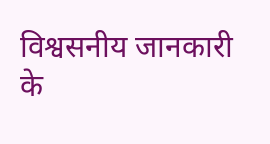विश्वसनीय जानकारी के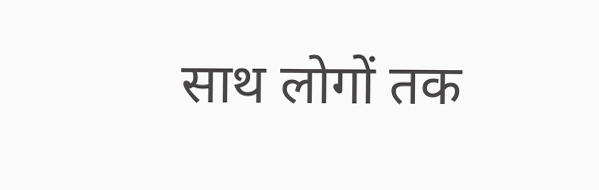साथ लोगों तक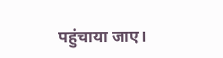पहुंचाया जाए।